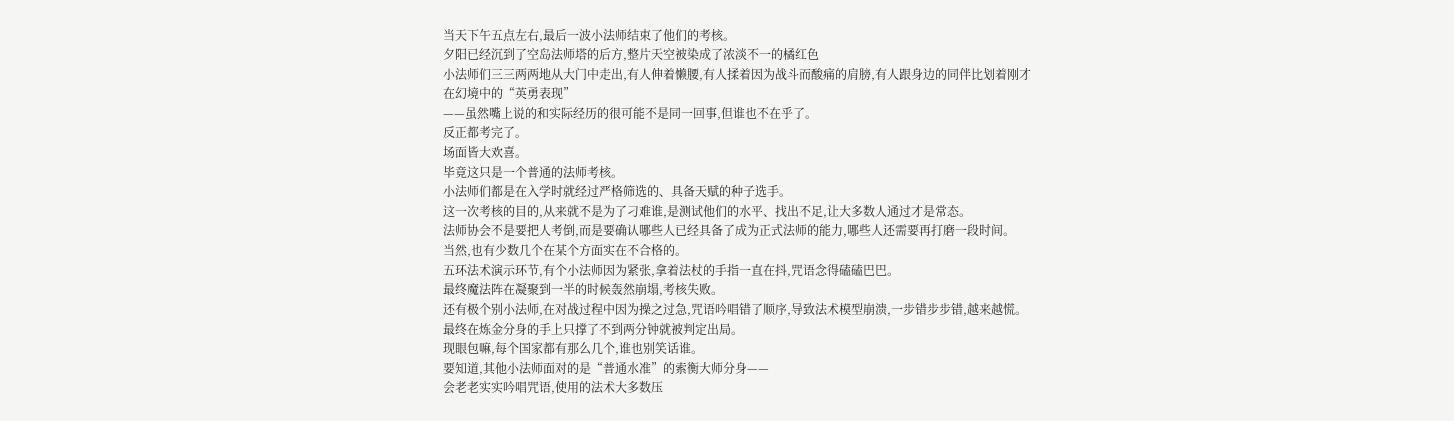当天下午五点左右,最后一波小法师结束了他们的考核。
夕阳已经沉到了空岛法师塔的后方,整片天空被染成了浓淡不一的橘红色
小法师们三三两两地从大门中走出,有人伸着懒腰,有人揉着因为战斗而酸痛的肩膀,有人跟身边的同伴比划着刚才在幻境中的“英勇表现”
——虽然嘴上说的和实际经历的很可能不是同一回事,但谁也不在乎了。
反正都考完了。
场面皆大欢喜。
毕竟这只是一个普通的法师考核。
小法师们都是在入学时就经过严格筛选的、具备天赋的种子选手。
这一次考核的目的,从来就不是为了刁难谁,是测试他们的水平、找出不足,让大多数人通过才是常态。
法师协会不是要把人考倒,而是要确认哪些人已经具备了成为正式法师的能力,哪些人还需要再打磨一段时间。
当然,也有少数几个在某个方面实在不合格的。
五环法术演示环节,有个小法师因为紧张,拿着法杖的手指一直在抖,咒语念得磕磕巴巴。
最终魔法阵在凝聚到一半的时候轰然崩塌,考核失败。
还有极个别小法师,在对战过程中因为操之过急,咒语吟唱错了顺序,导致法术模型崩溃,一步错步步错,越来越慌。
最终在炼金分身的手上只撑了不到两分钟就被判定出局。
现眼包嘛,每个国家都有那么几个,谁也别笑话谁。
要知道,其他小法师面对的是“普通水准”的索衡大师分身——
会老老实实吟唱咒语,使用的法术大多数压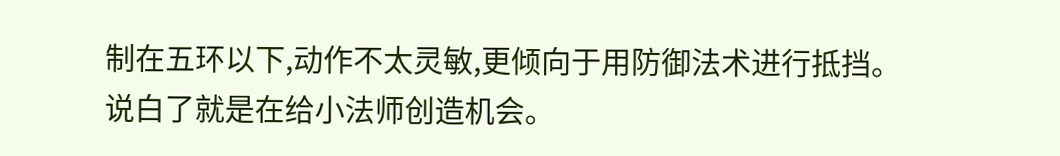制在五环以下,动作不太灵敏,更倾向于用防御法术进行抵挡。
说白了就是在给小法师创造机会。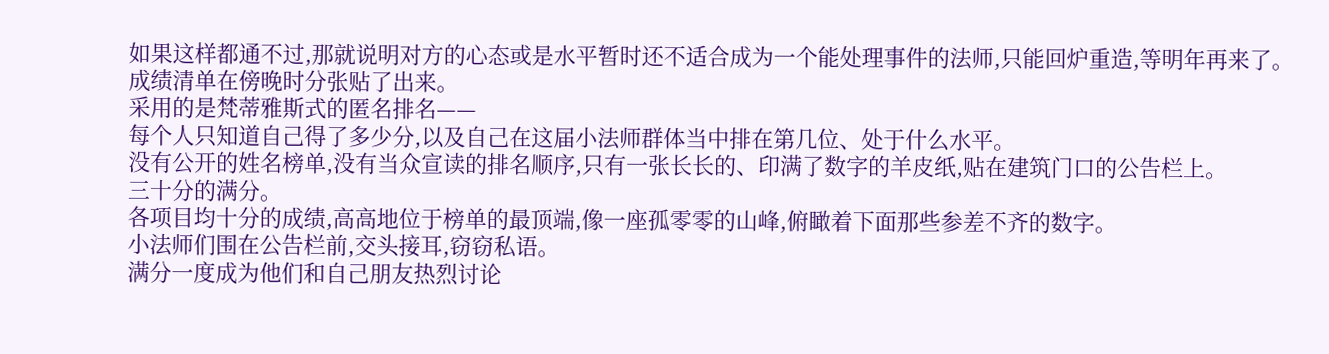如果这样都通不过,那就说明对方的心态或是水平暂时还不适合成为一个能处理事件的法师,只能回炉重造,等明年再来了。
成绩清单在傍晚时分张贴了出来。
采用的是梵蒂雅斯式的匿名排名——
每个人只知道自己得了多少分,以及自己在这届小法师群体当中排在第几位、处于什么水平。
没有公开的姓名榜单,没有当众宣读的排名顺序,只有一张长长的、印满了数字的羊皮纸,贴在建筑门口的公告栏上。
三十分的满分。
各项目均十分的成绩,高高地位于榜单的最顶端,像一座孤零零的山峰,俯瞰着下面那些参差不齐的数字。
小法师们围在公告栏前,交头接耳,窃窃私语。
满分一度成为他们和自己朋友热烈讨论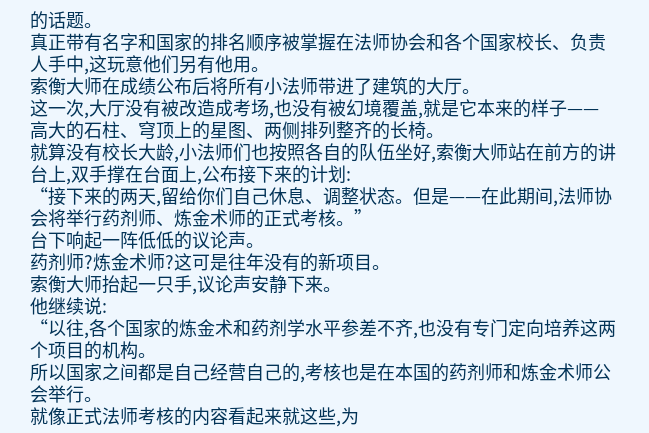的话题。
真正带有名字和国家的排名顺序被掌握在法师协会和各个国家校长、负责人手中,这玩意他们另有他用。
索衡大师在成绩公布后将所有小法师带进了建筑的大厅。
这一次,大厅没有被改造成考场,也没有被幻境覆盖,就是它本来的样子——
高大的石柱、穹顶上的星图、两侧排列整齐的长椅。
就算没有校长大龄,小法师们也按照各自的队伍坐好,索衡大师站在前方的讲台上,双手撑在台面上,公布接下来的计划:
“接下来的两天,留给你们自己休息、调整状态。但是——在此期间,法师协会将举行药剂师、炼金术师的正式考核。”
台下响起一阵低低的议论声。
药剂师?炼金术师?这可是往年没有的新项目。
索衡大师抬起一只手,议论声安静下来。
他继续说:
“以往,各个国家的炼金术和药剂学水平参差不齐,也没有专门定向培养这两个项目的机构。
所以国家之间都是自己经营自己的,考核也是在本国的药剂师和炼金术师公会举行。
就像正式法师考核的内容看起来就这些,为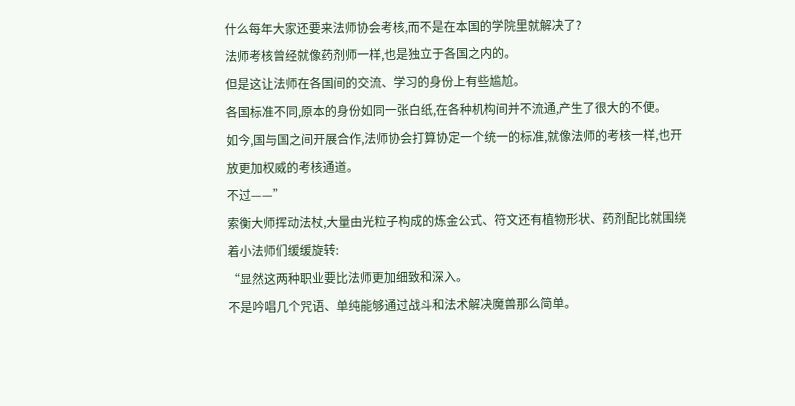什么每年大家还要来法师协会考核,而不是在本国的学院里就解决了?
法师考核曾经就像药剂师一样,也是独立于各国之内的。
但是这让法师在各国间的交流、学习的身份上有些尴尬。
各国标准不同,原本的身份如同一张白纸,在各种机构间并不流通,产生了很大的不便。
如今,国与国之间开展合作,法师协会打算协定一个统一的标准,就像法师的考核一样,也开放更加权威的考核通道。
不过——”
索衡大师挥动法杖,大量由光粒子构成的炼金公式、符文还有植物形状、药剂配比就围绕着小法师们缓缓旋转:
“显然这两种职业要比法师更加细致和深入。
不是吟唱几个咒语、单纯能够通过战斗和法术解决魔兽那么简单。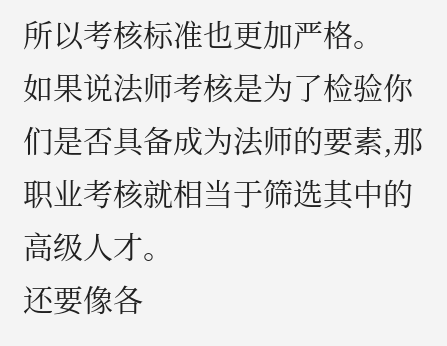所以考核标准也更加严格。
如果说法师考核是为了检验你们是否具备成为法师的要素,那职业考核就相当于筛选其中的高级人才。
还要像各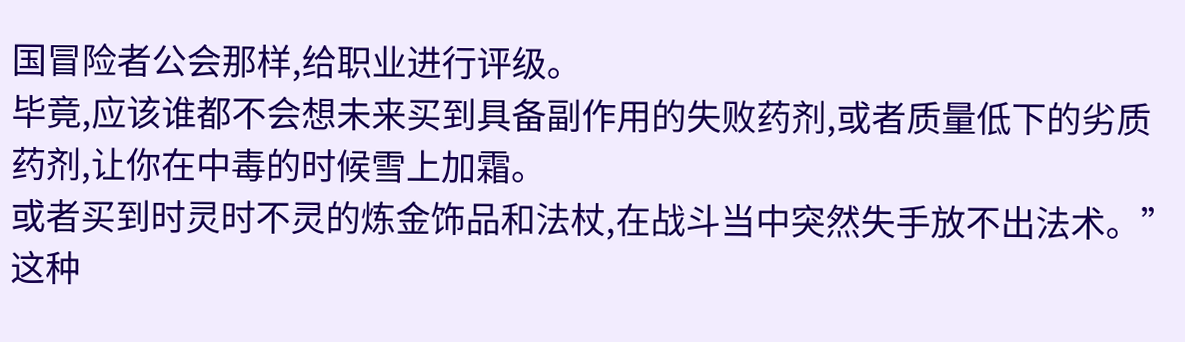国冒险者公会那样,给职业进行评级。
毕竟,应该谁都不会想未来买到具备副作用的失败药剂,或者质量低下的劣质药剂,让你在中毒的时候雪上加霜。
或者买到时灵时不灵的炼金饰品和法杖,在战斗当中突然失手放不出法术。”
这种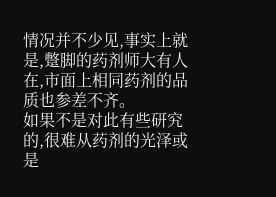情况并不少见,事实上就是,蹩脚的药剂师大有人在,市面上相同药剂的品质也参差不齐。
如果不是对此有些研究的,很难从药剂的光泽或是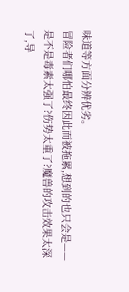味道等方面分辨优劣。
冒险者们哪怕最终因此而被拖累,想到的也只会是——
是不是毒素太强了?伤势太重了?魔兽的攻击效果太深了,导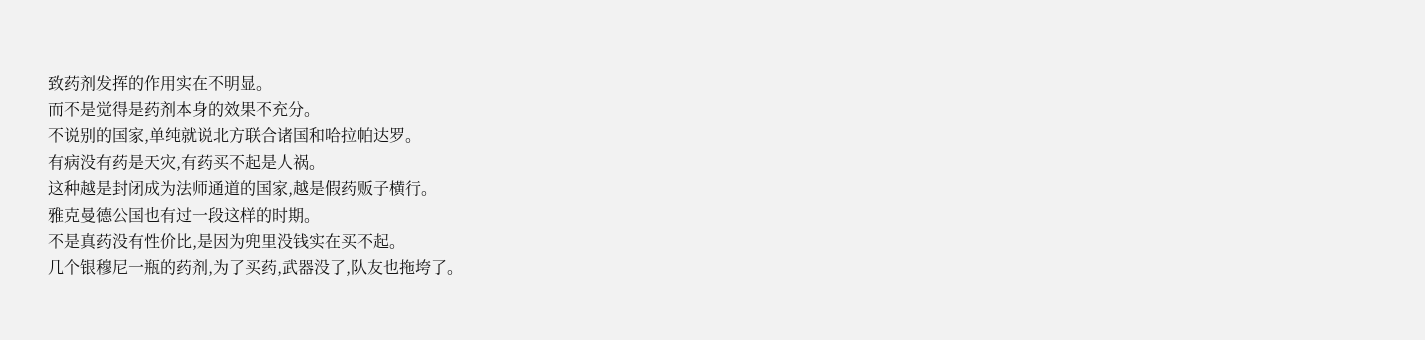致药剂发挥的作用实在不明显。
而不是觉得是药剂本身的效果不充分。
不说别的国家,单纯就说北方联合诸国和哈拉帕达罗。
有病没有药是天灾,有药买不起是人祸。
这种越是封闭成为法师通道的国家,越是假药贩子横行。
雅克曼德公国也有过一段这样的时期。
不是真药没有性价比,是因为兜里没钱实在买不起。
几个银穆尼一瓶的药剂,为了买药,武器没了,队友也拖垮了。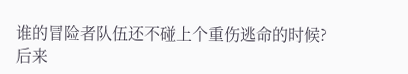谁的冒险者队伍还不碰上个重伤逃命的时候?
后来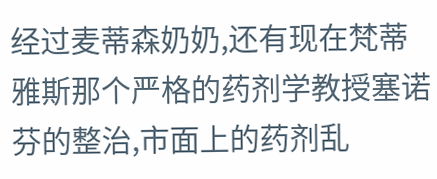经过麦蒂森奶奶,还有现在梵蒂雅斯那个严格的药剂学教授塞诺芬的整治,市面上的药剂乱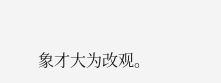象才大为改观。